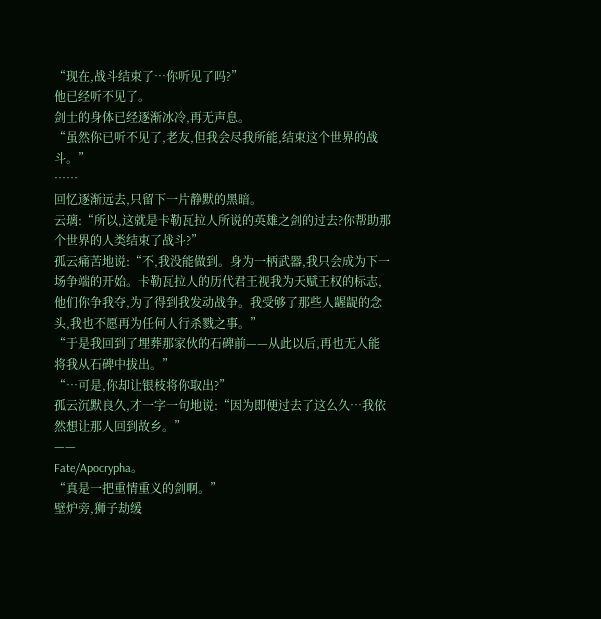“现在,战斗结束了…你听见了吗?”
他已经听不见了。
剑士的身体已经逐渐冰冷,再无声息。
“虽然你已听不见了,老友,但我会尽我所能,结束这个世界的战斗。”
……
回忆逐渐远去,只留下一片静默的黑暗。
云璃:“所以,这就是卡勒瓦拉人所说的英雄之剑的过去?你帮助那个世界的人类结束了战斗?”
孤云痛苦地说:“不,我没能做到。身为一柄武器,我只会成为下一场争端的开始。卡勒瓦拉人的历代君王视我为天赋王权的标志,他们你争我夺,为了得到我发动战争。我受够了那些人龌龊的念头,我也不愿再为任何人行杀戮之事。”
“于是我回到了埋葬那家伙的石碑前——从此以后,再也无人能将我从石碑中拔出。”
“…可是,你却让银枝将你取出?”
孤云沉默良久,才一字一句地说:“因为即便过去了这么久…我依然想让那人回到故乡。”
——
Fate/Apocrypha。
“真是一把重情重义的剑啊。”
壁炉旁,狮子劫缓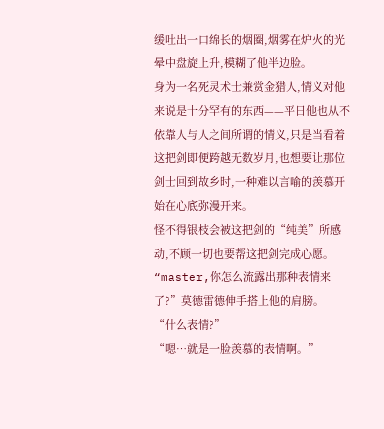缓吐出一口绵长的烟圈,烟雾在炉火的光晕中盘旋上升,模糊了他半边脸。
身为一名死灵术士兼赏金猎人,情义对他来说是十分罕有的东西——平日他也从不依靠人与人之间所谓的情义,只是当看着这把剑即便跨越无数岁月,也想要让那位剑士回到故乡时,一种难以言喻的羡慕开始在心底弥漫开来。
怪不得银枝会被这把剑的“纯美”所感动,不顾一切也要帮这把剑完成心愿。
“master,你怎么流露出那种表情来了?”莫德雷德伸手搭上他的肩膀。
“什么表情?”
“嗯…就是一脸羡慕的表情啊。”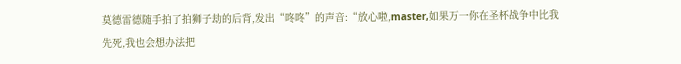莫德雷德随手拍了拍狮子劫的后背,发出“咚咚”的声音:“放心啦,master,如果万一你在圣杯战争中比我先死,我也会想办法把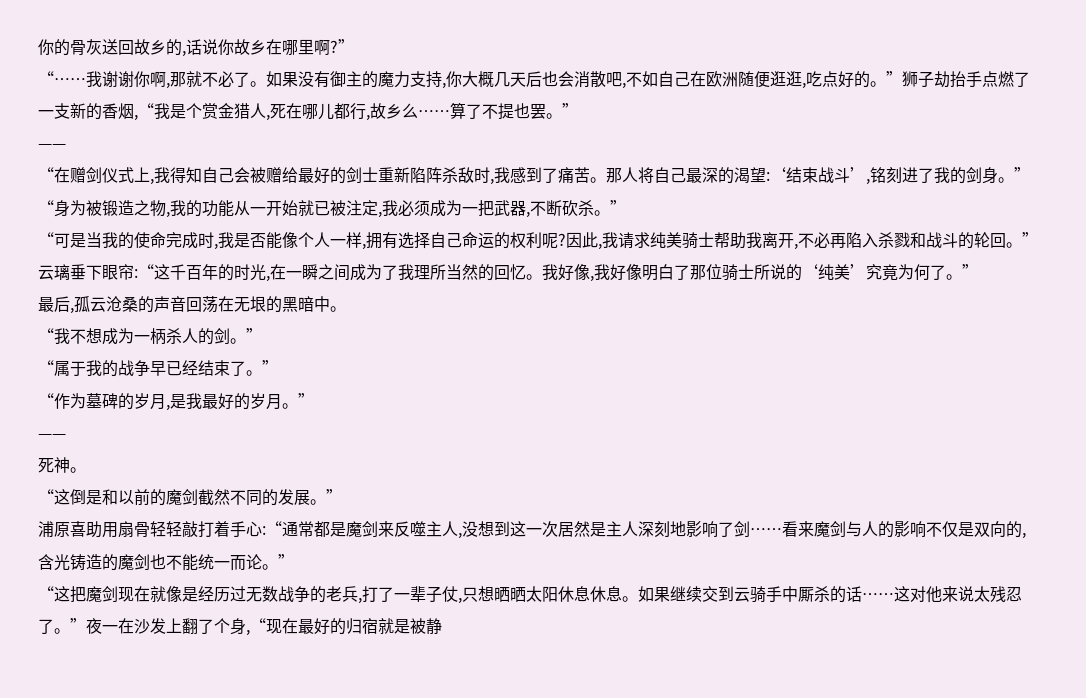你的骨灰送回故乡的,话说你故乡在哪里啊?”
“……我谢谢你啊,那就不必了。如果没有御主的魔力支持,你大概几天后也会消散吧,不如自己在欧洲随便逛逛,吃点好的。”狮子劫抬手点燃了一支新的香烟,“我是个赏金猎人,死在哪儿都行,故乡么……算了不提也罢。”
——
“在赠剑仪式上,我得知自己会被赠给最好的剑士重新陷阵杀敌时,我感到了痛苦。那人将自己最深的渴望:‘结束战斗’,铭刻进了我的剑身。”
“身为被锻造之物,我的功能从一开始就已被注定,我必须成为一把武器,不断砍杀。”
“可是当我的使命完成时,我是否能像个人一样,拥有选择自己命运的权利呢?因此,我请求纯美骑士帮助我离开,不必再陷入杀戮和战斗的轮回。”
云璃垂下眼帘:“这千百年的时光,在一瞬之间成为了我理所当然的回忆。我好像,我好像明白了那位骑士所说的‘纯美’究竟为何了。”
最后,孤云沧桑的声音回荡在无垠的黑暗中。
“我不想成为一柄杀人的剑。”
“属于我的战争早已经结束了。”
“作为墓碑的岁月,是我最好的岁月。”
——
死神。
“这倒是和以前的魔剑截然不同的发展。”
浦原喜助用扇骨轻轻敲打着手心:“通常都是魔剑来反噬主人,没想到这一次居然是主人深刻地影响了剑……看来魔剑与人的影响不仅是双向的,含光铸造的魔剑也不能统一而论。”
“这把魔剑现在就像是经历过无数战争的老兵,打了一辈子仗,只想晒晒太阳休息休息。如果继续交到云骑手中厮杀的话……这对他来说太残忍了。”夜一在沙发上翻了个身,“现在最好的归宿就是被静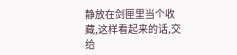静放在剑匣里当个收藏,这样看起来的话,交给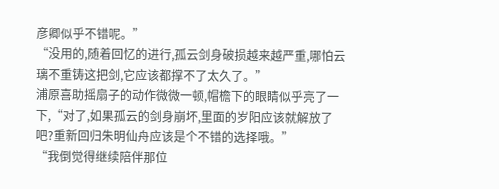彦卿似乎不错呢。”
“没用的,随着回忆的进行,孤云剑身破损越来越严重,哪怕云璃不重铸这把剑,它应该都撑不了太久了。”
浦原喜助摇扇子的动作微微一顿,帽檐下的眼睛似乎亮了一下,“对了,如果孤云的剑身崩坏,里面的岁阳应该就解放了吧?重新回归朱明仙舟应该是个不错的选择哦。”
“我倒觉得继续陪伴那位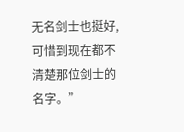无名剑士也挺好,可惜到现在都不清楚那位剑士的名字。”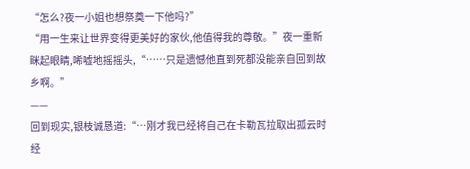“怎么?夜一小姐也想祭奠一下他吗?”
“用一生来让世界变得更美好的家伙,他值得我的尊敬。”夜一重新眯起眼睛,唏嘘地摇摇头,“……只是遗憾他直到死都没能亲自回到故乡啊。”
——
回到现实,银枝诚恳道:“…刚才我已经将自己在卡勒瓦拉取出孤云时经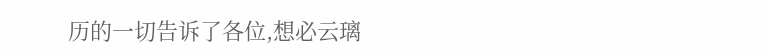历的一切告诉了各位,想必云璃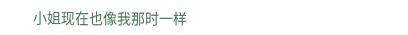小姐现在也像我那时一样